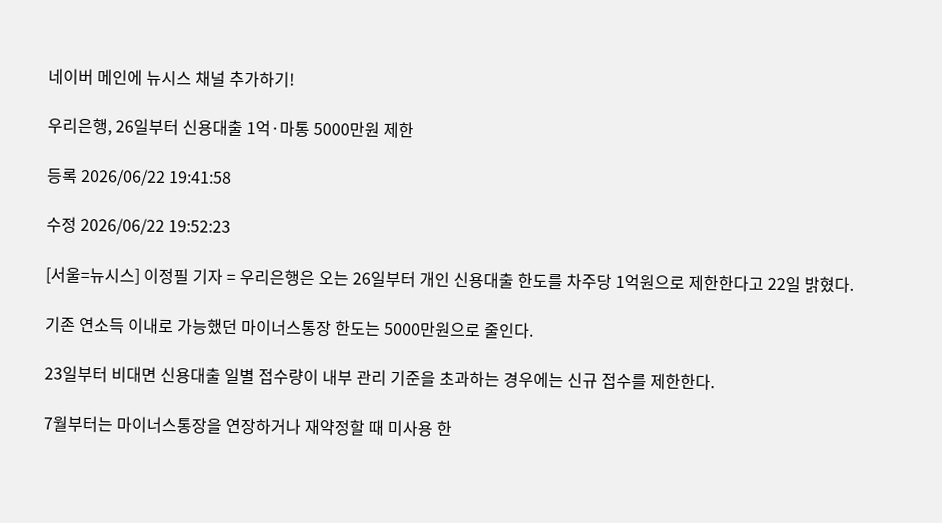네이버 메인에 뉴시스 채널 추가하기!

우리은행, 26일부터 신용대출 1억·마통 5000만원 제한

등록 2026/06/22 19:41:58

수정 2026/06/22 19:52:23

[서울=뉴시스] 이정필 기자 = 우리은행은 오는 26일부터 개인 신용대출 한도를 차주당 1억원으로 제한한다고 22일 밝혔다.

기존 연소득 이내로 가능했던 마이너스통장 한도는 5000만원으로 줄인다.

23일부터 비대면 신용대출 일별 접수량이 내부 관리 기준을 초과하는 경우에는 신규 접수를 제한한다.

7월부터는 마이너스통장을 연장하거나 재약정할 때 미사용 한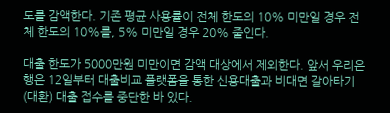도를 감액한다. 기존 평균 사용률이 전체 한도의 10% 미만일 경우 전체 한도의 10%를, 5% 미만일 경우 20% 줄인다.

대출 한도가 5000만원 미만이면 감액 대상에서 제외한다. 앞서 우리은행은 12일부터 대출비교 플랫폼을 통한 신용대출과 비대면 갈아타기(대환) 대출 접수를 중단한 바 있다.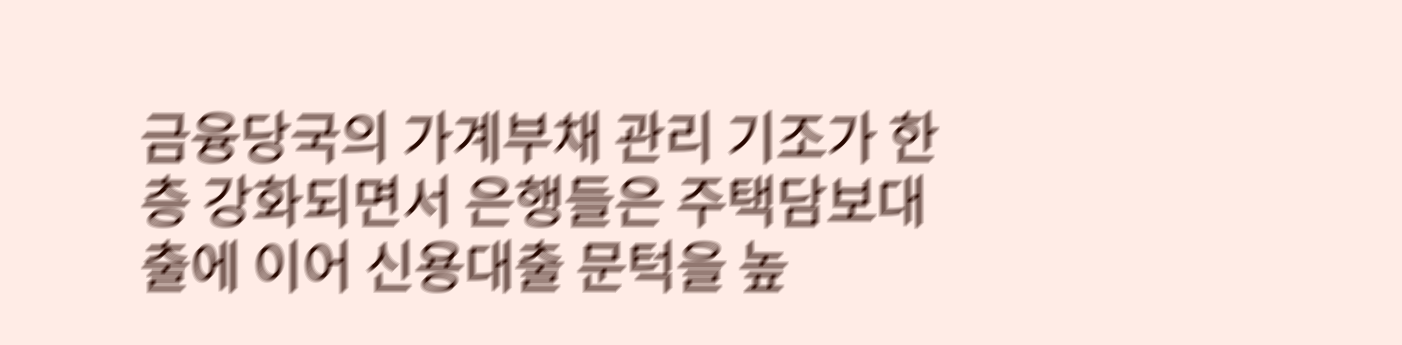금융당국의 가계부채 관리 기조가 한층 강화되면서 은행들은 주택담보대출에 이어 신용대출 문턱을 높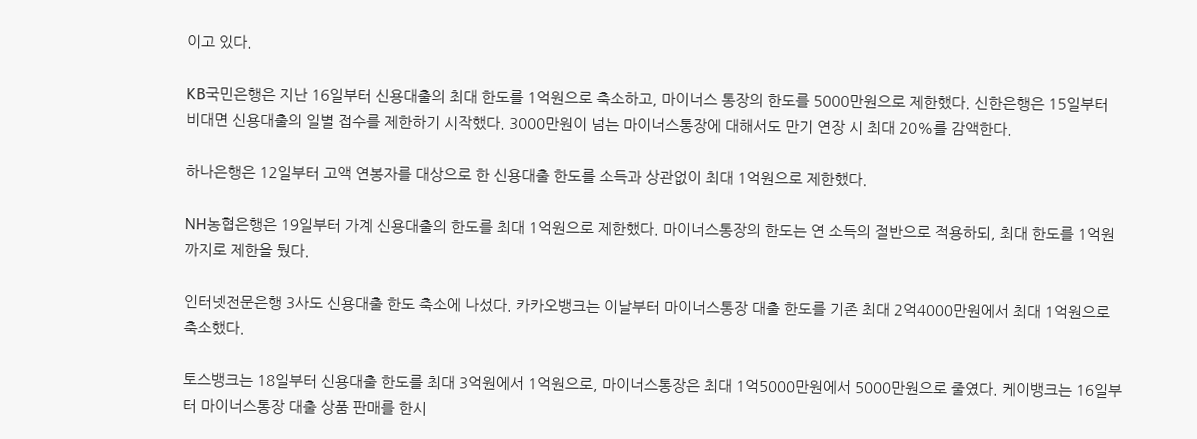이고 있다.

KB국민은행은 지난 16일부터 신용대출의 최대 한도를 1억원으로 축소하고, 마이너스 통장의 한도를 5000만원으로 제한했다. 신한은행은 15일부터 비대면 신용대출의 일별 접수를 제한하기 시작했다. 3000만원이 넘는 마이너스통장에 대해서도 만기 연장 시 최대 20%를 감액한다.

하나은행은 12일부터 고액 연봉자를 대상으로 한 신용대출 한도를 소득과 상관없이 최대 1억원으로 제한했다.

NH농협은행은 19일부터 가계 신용대출의 한도를 최대 1억원으로 제한했다. 마이너스통장의 한도는 연 소득의 절반으로 적용하되, 최대 한도를 1억원까지로 제한을 뒀다.

인터넷전문은행 3사도 신용대출 한도 축소에 나섰다. 카카오뱅크는 이날부터 마이너스통장 대출 한도를 기존 최대 2억4000만원에서 최대 1억원으로 축소했다.

토스뱅크는 18일부터 신용대출 한도를 최대 3억원에서 1억원으로, 마이너스통장은 최대 1억5000만원에서 5000만원으로 줄였다. 케이뱅크는 16일부터 마이너스통장 대출 상품 판매를 한시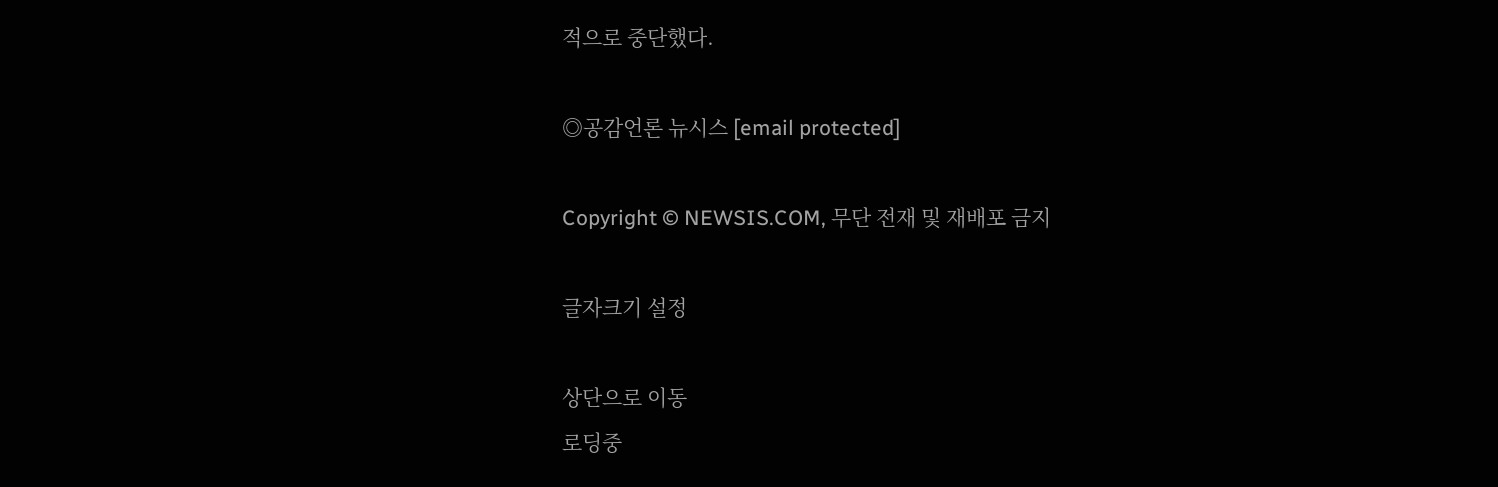적으로 중단했다.

◎공감언론 뉴시스 [email protected]

Copyright © NEWSIS.COM, 무단 전재 및 재배포 금지

글자크기 설정

상단으로 이동
로딩중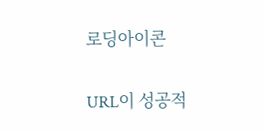로딩아이콘

URL이 성공적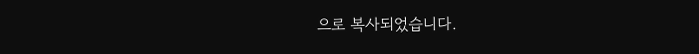으로 복사되었습니다.